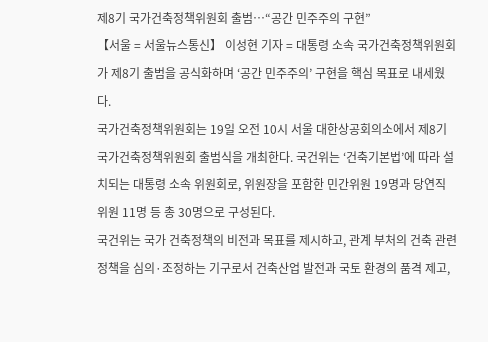제8기 국가건축정책위원회 출범…“공간 민주주의 구현”
【서울 = 서울뉴스통신】 이성현 기자 = 대통령 소속 국가건축정책위원회가 제8기 출범을 공식화하며 ‘공간 민주주의’ 구현을 핵심 목표로 내세웠다.
국가건축정책위원회는 19일 오전 10시 서울 대한상공회의소에서 제8기 국가건축정책위원회 출범식을 개최한다. 국건위는 ‘건축기본법’에 따라 설치되는 대통령 소속 위원회로, 위원장을 포함한 민간위원 19명과 당연직 위원 11명 등 총 30명으로 구성된다.
국건위는 국가 건축정책의 비전과 목표를 제시하고, 관계 부처의 건축 관련 정책을 심의·조정하는 기구로서 건축산업 발전과 국토 환경의 품격 제고,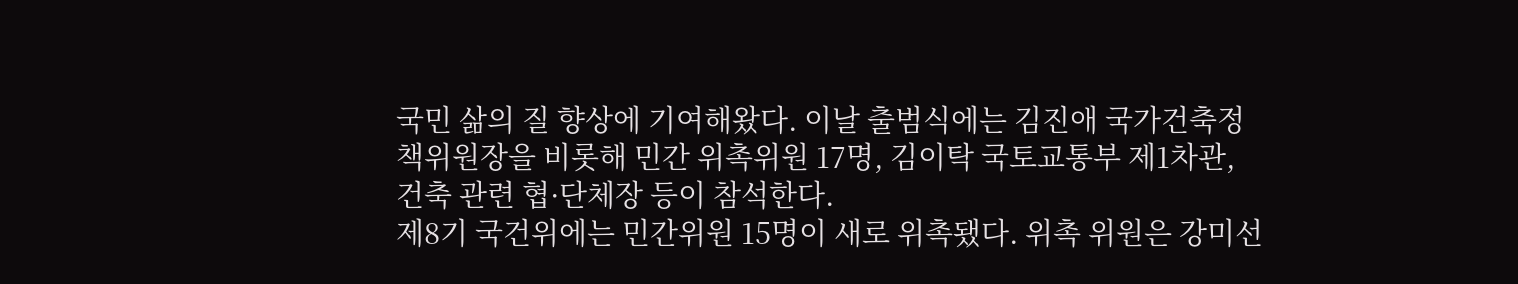국민 삶의 질 향상에 기여해왔다. 이날 출범식에는 김진애 국가건축정책위원장을 비롯해 민간 위촉위원 17명, 김이탁 국토교통부 제1차관, 건축 관련 협·단체장 등이 참석한다.
제8기 국건위에는 민간위원 15명이 새로 위촉됐다. 위촉 위원은 강미선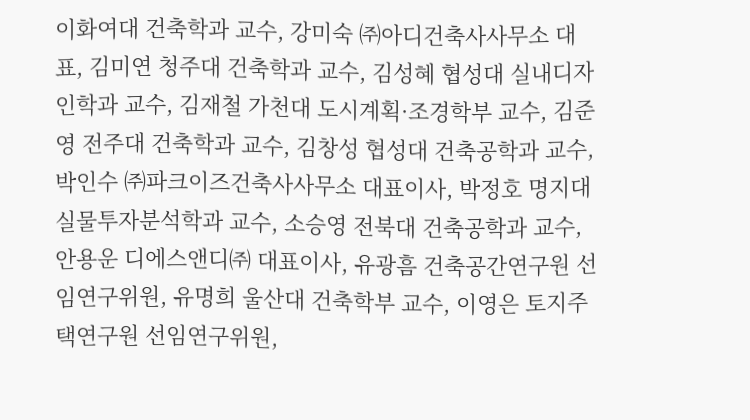이화여대 건축학과 교수, 강미숙 ㈜아디건축사사무소 대표, 김미연 청주대 건축학과 교수, 김성혜 협성대 실내디자인학과 교수, 김재철 가천대 도시계획·조경학부 교수, 김준영 전주대 건축학과 교수, 김창성 협성대 건축공학과 교수, 박인수 ㈜파크이즈건축사사무소 대표이사, 박정호 명지대 실물투자분석학과 교수, 소승영 전북대 건축공학과 교수, 안용운 디에스앤디㈜ 대표이사, 유광흠 건축공간연구원 선임연구위원, 유명희 울산대 건축학부 교수, 이영은 토지주택연구원 선임연구위원,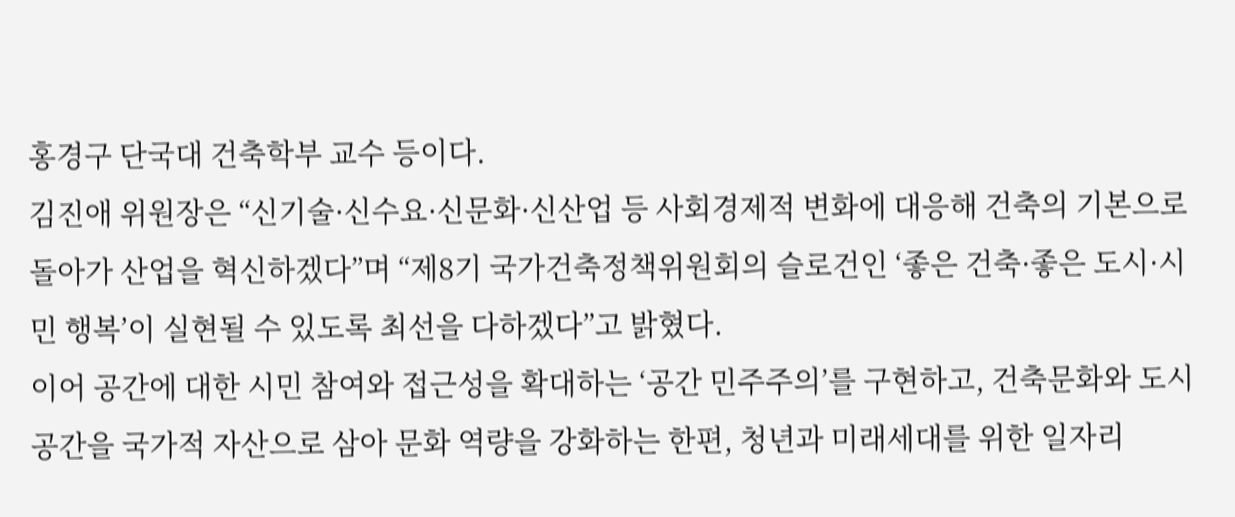홍경구 단국대 건축학부 교수 등이다.
김진애 위원장은 “신기술·신수요·신문화·신산업 등 사회경제적 변화에 대응해 건축의 기본으로 돌아가 산업을 혁신하겠다”며 “제8기 국가건축정책위원회의 슬로건인 ‘좋은 건축·좋은 도시·시민 행복’이 실현될 수 있도록 최선을 다하겠다”고 밝혔다.
이어 공간에 대한 시민 참여와 접근성을 확대하는 ‘공간 민주주의’를 구현하고, 건축문화와 도시공간을 국가적 자산으로 삼아 문화 역량을 강화하는 한편, 청년과 미래세대를 위한 일자리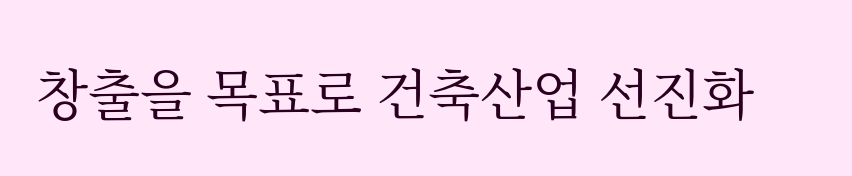창출을 목표로 건축산업 선진화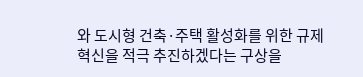와 도시형 건축·주택 활성화를 위한 규제 혁신을 적극 추진하겠다는 구상을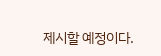제시할 예정이다.